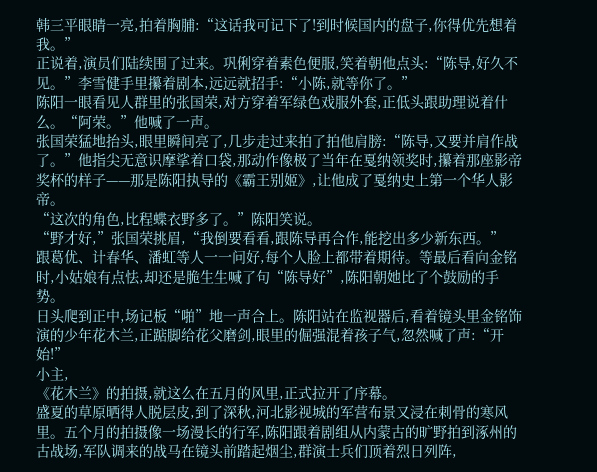韩三平眼睛一亮,拍着胸脯:“这话我可记下了!到时候国内的盘子,你得优先想着我。”
正说着,演员们陆续围了过来。巩俐穿着素色便服,笑着朝他点头:“陈导,好久不见。”李雪健手里攥着剧本,远远就招手:“小陈,就等你了。”
陈阳一眼看见人群里的张国荣,对方穿着军绿色戏服外套,正低头跟助理说着什么。“阿荣。”他喊了一声。
张国荣猛地抬头,眼里瞬间亮了,几步走过来拍了拍他肩膀:“陈导,又要并肩作战了。”他指尖无意识摩挲着口袋,那动作像极了当年在戛纳领奖时,攥着那座影帝奖杯的样子——那是陈阳执导的《霸王别姬》,让他成了戛纳史上第一个华人影帝。
“这次的角色,比程蝶衣野多了。”陈阳笑说。
“野才好,”张国荣挑眉,“我倒要看看,跟陈导再合作,能挖出多少新东西。”
跟葛优、计春华、潘虹等人一一问好,每个人脸上都带着期待。等最后看向金铭时,小姑娘有点怯,却还是脆生生喊了句“陈导好”,陈阳朝她比了个鼓励的手势。
日头爬到正中,场记板“啪”地一声合上。陈阳站在监视器后,看着镜头里金铭饰演的少年花木兰,正踮脚给花父磨剑,眼里的倔强混着孩子气,忽然喊了声:“开始!”
小主,
《花木兰》的拍摄,就这么在五月的风里,正式拉开了序幕。
盛夏的草原晒得人脱层皮,到了深秋,河北影视城的军营布景又浸在刺骨的寒风里。五个月的拍摄像一场漫长的行军,陈阳跟着剧组从内蒙古的旷野拍到涿州的古战场,军队调来的战马在镜头前踏起烟尘,群演士兵们顶着烈日列阵,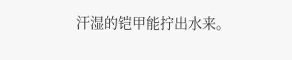汗湿的铠甲能拧出水来。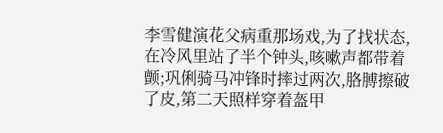李雪健演花父病重那场戏,为了找状态,在冷风里站了半个钟头,咳嗽声都带着颤;巩俐骑马冲锋时摔过两次,胳膊擦破了皮,第二天照样穿着盔甲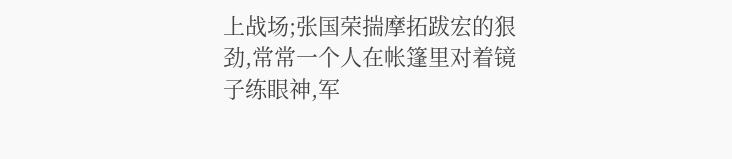上战场;张国荣揣摩拓跋宏的狠劲,常常一个人在帐篷里对着镜子练眼神,军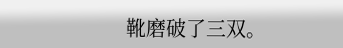靴磨破了三双。